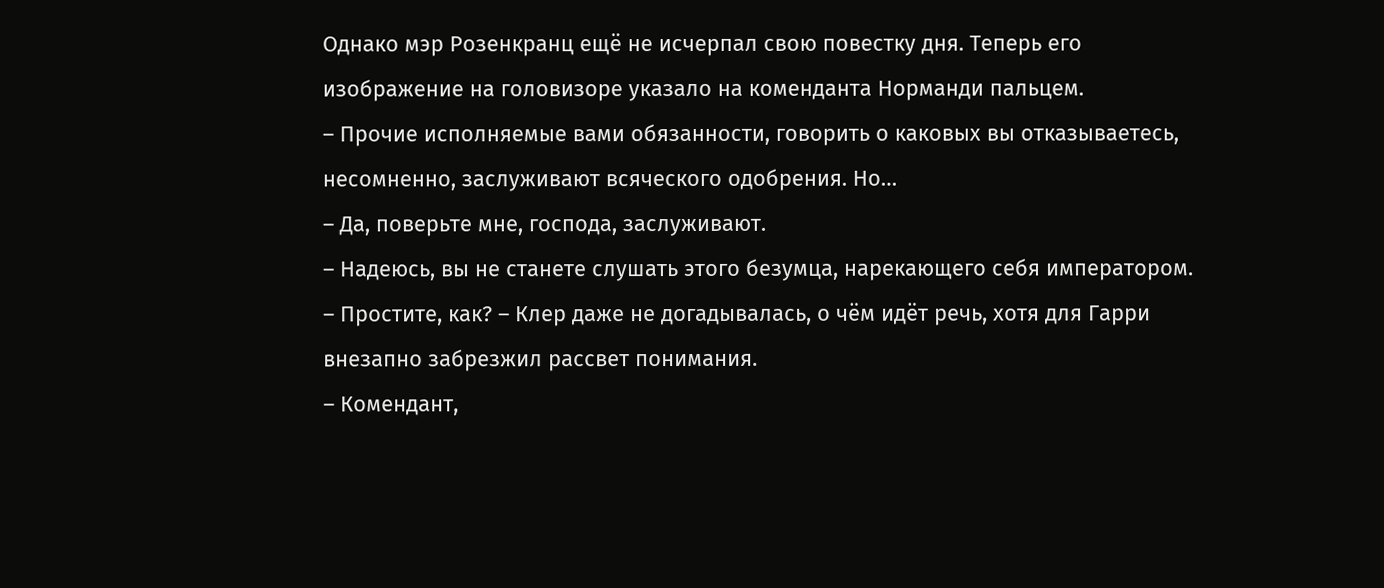Однако мэр Розенкранц ещё не исчерпал свою повестку дня. Теперь его изображение на головизоре указало на коменданта Норманди пальцем.
– Прочие исполняемые вами обязанности, говорить о каковых вы отказываетесь, несомненно, заслуживают всяческого одобрения. Но…
– Да, поверьте мне, господа, заслуживают.
– Надеюсь, вы не станете слушать этого безумца, нарекающего себя императором.
– Простите, как? – Клер даже не догадывалась, о чём идёт речь, хотя для Гарри внезапно забрезжил рассвет понимания.
– Комендант,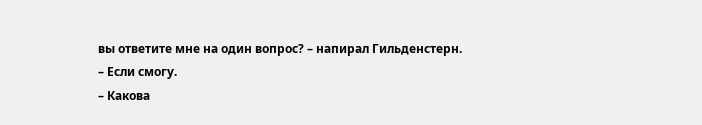вы ответите мне на один вопрос? – напирал Гильденстерн.
– Если смогу.
– Какова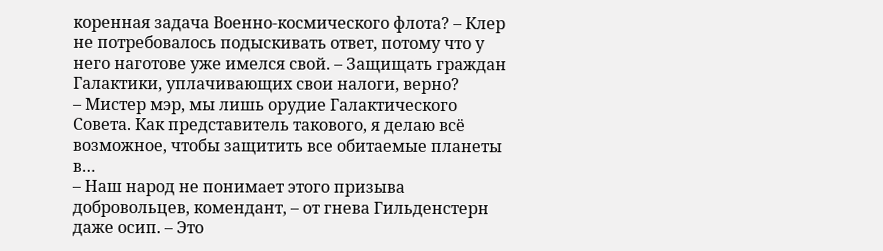коренная задача Военно-космического флота? – Клер не потребовалось подыскивать ответ, потому что у него наготове уже имелся свой. – Защищать граждан Галактики, уплачивающих свои налоги, верно?
– Мистер мэр, мы лишь орудие Галактического Совета. Как представитель такового, я делаю всё возможное, чтобы защитить все обитаемые планеты в…
– Наш народ не понимает этого призыва добровольцев, комендант, – от гнева Гильденстерн даже осип. – Это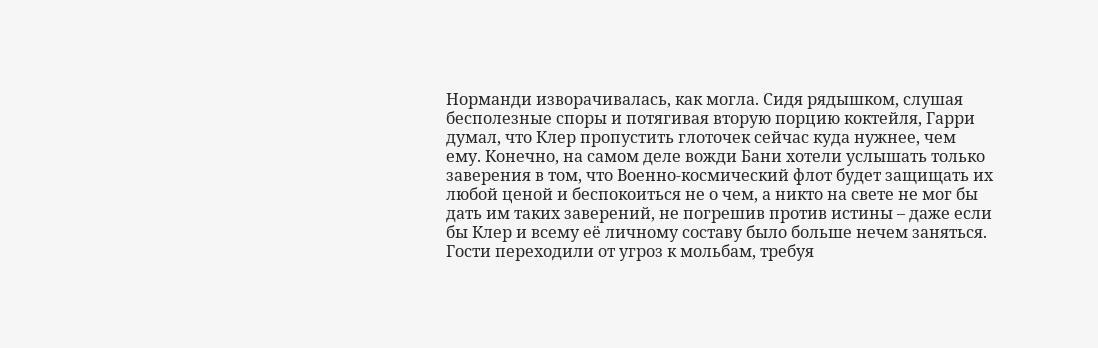Норманди изворачивалась, как могла. Сидя рядышком, слушая бесполезные споры и потягивая вторую порцию коктейля, Гарри думал, что Клер пропустить глоточек сейчас куда нужнее, чем ему. Конечно, на самом деле вожди Бани хотели услышать только заверения в том, что Военно-космический флот будет защищать их любой ценой и беспокоиться не о чем, а никто на свете не мог бы дать им таких заверений, не погрешив против истины – даже если бы Клер и всему её личному составу было больше нечем заняться.
Гости переходили от угроз к мольбам, требуя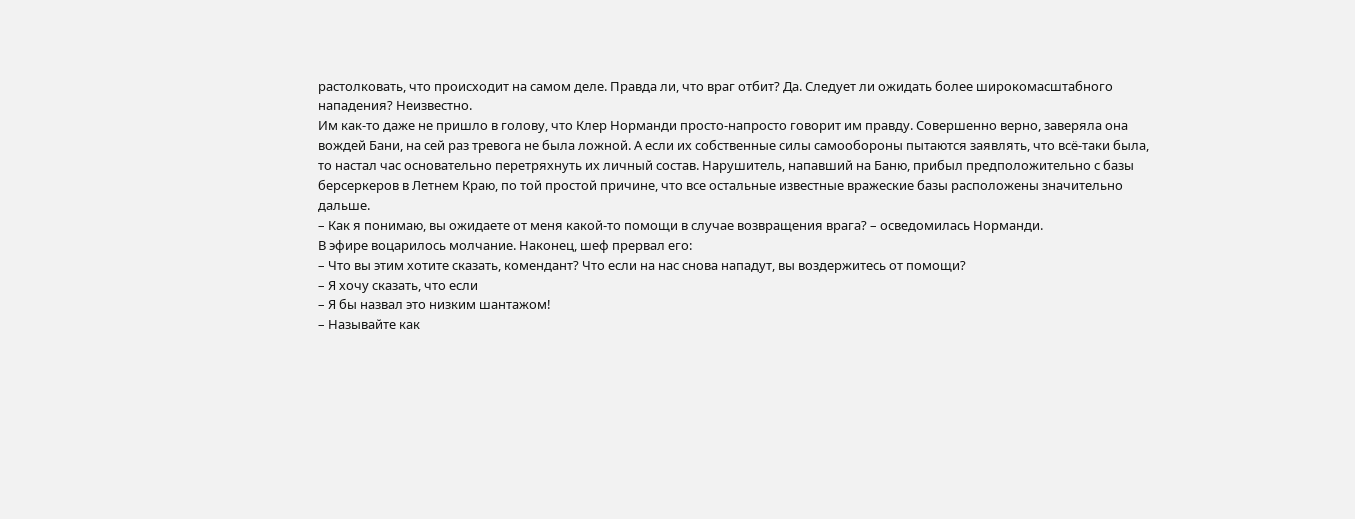растолковать, что происходит на самом деле. Правда ли, что враг отбит? Да. Следует ли ожидать более широкомасштабного нападения? Неизвестно.
Им как-то даже не пришло в голову, что Клер Норманди просто-напросто говорит им правду. Совершенно верно, заверяла она вождей Бани, на сей раз тревога не была ложной. А если их собственные силы самообороны пытаются заявлять, что всё-таки была, то настал час основательно перетряхнуть их личный состав. Нарушитель, напавший на Баню, прибыл предположительно с базы берсеркеров в Летнем Краю, по той простой причине, что все остальные известные вражеские базы расположены значительно дальше.
– Как я понимаю, вы ожидаете от меня какой-то помощи в случае возвращения врага? – осведомилась Норманди.
В эфире воцарилось молчание. Наконец, шеф прервал его:
– Что вы этим хотите сказать, комендант? Что если на нас снова нападут, вы воздержитесь от помощи?
– Я хочу сказать, что если
– Я бы назвал это низким шантажом!
– Называйте как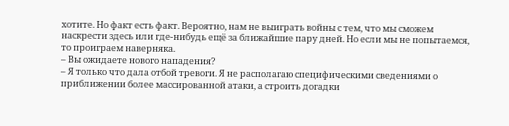хотите. Но факт есть факт. Вероятно, нам не выиграть войны с тем, что мы сможем наскрести здесь или где-нибудь ещё за ближайшие пару дней. Но если мы не попытаемся, то проиграем наверняка.
– Вы ожидаете нового нападения?
– Я только что дала отбой тревоги. Я не располагаю специфическими сведениями о приближении более массированной атаки, а строить догадки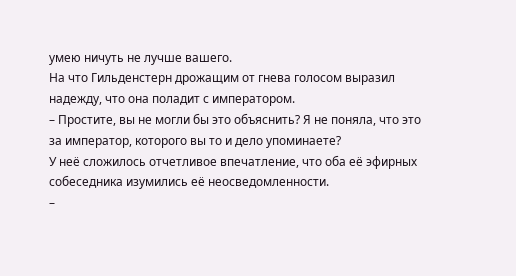умею ничуть не лучше вашего.
На что Гильденстерн дрожащим от гнева голосом выразил надежду, что она поладит с императором.
– Простите, вы не могли бы это объяснить? Я не поняла, что это за император, которого вы то и дело упоминаете?
У неё сложилось отчетливое впечатление, что оба её эфирных собеседника изумились её неосведомленности.
–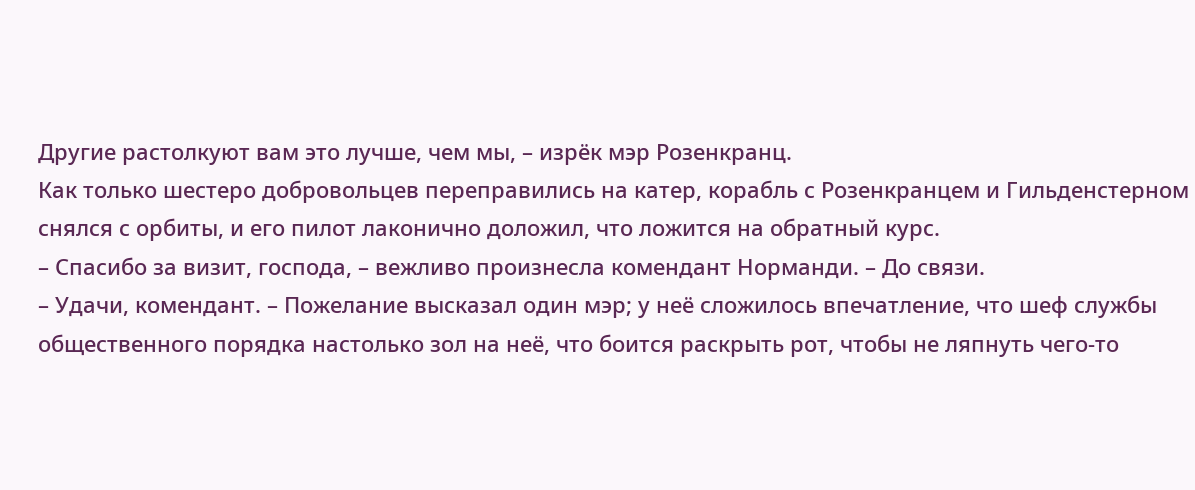Другие растолкуют вам это лучше, чем мы, – изрёк мэр Розенкранц.
Как только шестеро добровольцев переправились на катер, корабль с Розенкранцем и Гильденстерном снялся с орбиты, и его пилот лаконично доложил, что ложится на обратный курс.
– Спасибо за визит, господа, – вежливо произнесла комендант Норманди. – До связи.
– Удачи, комендант. – Пожелание высказал один мэр; у неё сложилось впечатление, что шеф службы общественного порядка настолько зол на неё, что боится раскрыть рот, чтобы не ляпнуть чего-то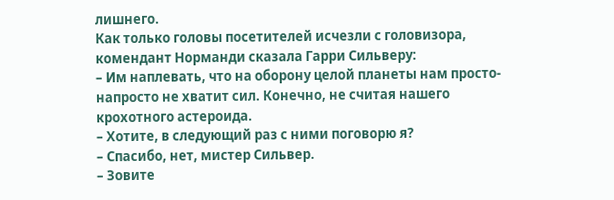лишнего.
Как только головы посетителей исчезли с головизора, комендант Норманди сказала Гарри Сильверу:
– Им наплевать, что на оборону целой планеты нам просто-напросто не хватит сил. Конечно, не считая нашего крохотного астероида.
– Хотите, в следующий раз с ними поговорю я?
– Спасибо, нет, мистер Сильвер.
– Зовите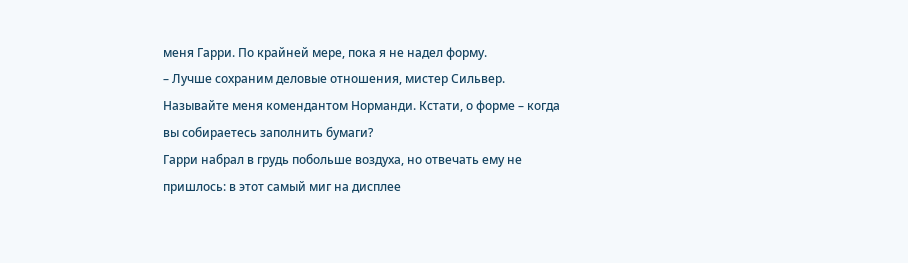меня Гарри. По крайней мере, пока я не надел форму.
– Лучше сохраним деловые отношения, мистер Сильвер. Называйте меня комендантом Норманди. Кстати, о форме – когда вы собираетесь заполнить бумаги?
Гарри набрал в грудь побольше воздуха, но отвечать ему не пришлось: в этот самый миг на дисплее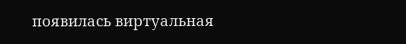появилась виртуальная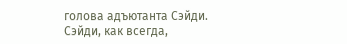голова адъютанта Сэйди.
Сэйди, как всегда,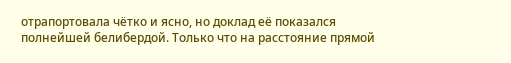отрапортовала чётко и ясно, но доклад её показался полнейшей белибердой. Только что на расстояние прямой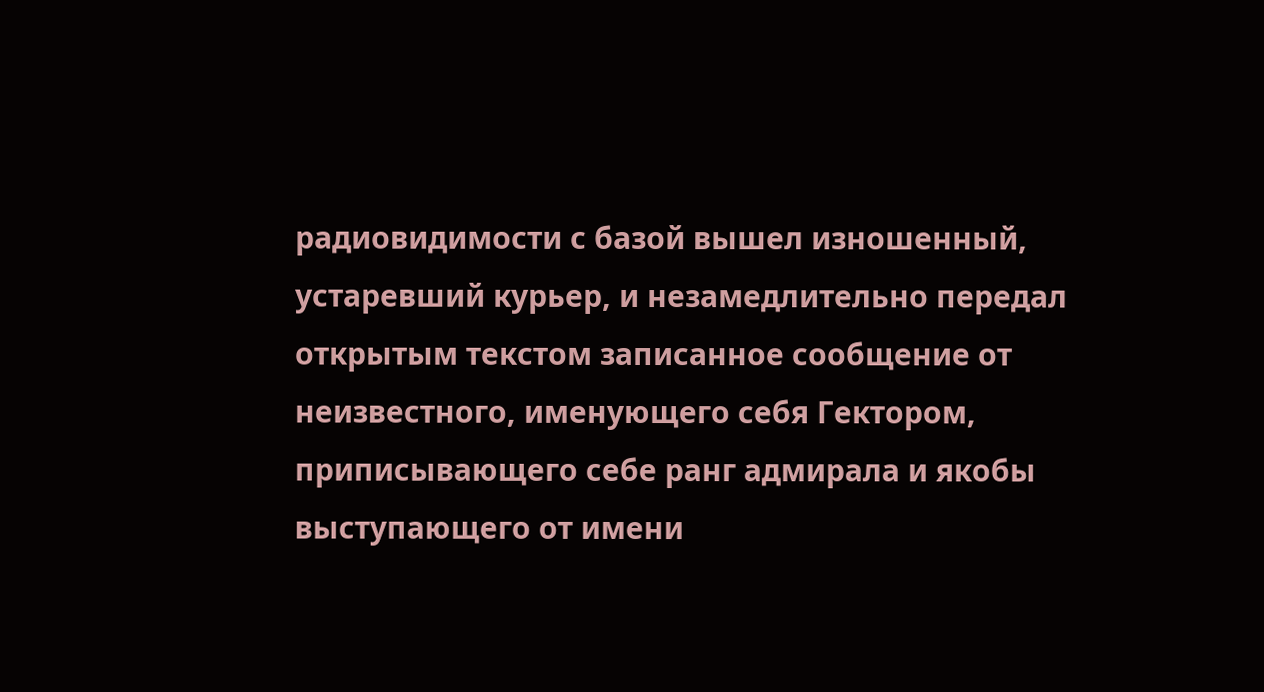радиовидимости с базой вышел изношенный, устаревший курьер, и незамедлительно передал открытым текстом записанное сообщение от неизвестного, именующего себя Гектором, приписывающего себе ранг адмирала и якобы выступающего от имени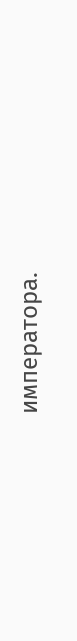императора.